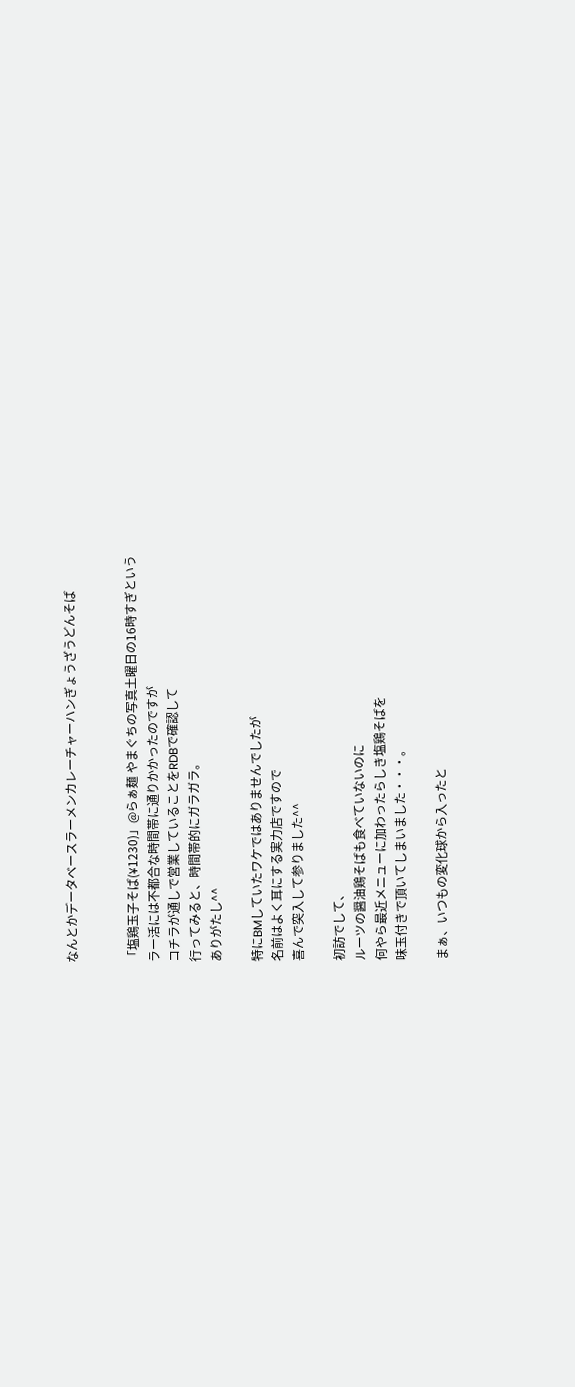なんとかデータベースラーメンカレーチャーハンぎょうざうどんそば


「塩鶏玉子そば(¥1230)」@らぁ麺 やまぐちの写真土曜日の16時すぎという
ラー活には不都合な時間帯に通りかかったのですが
コチラが通しで営業していることをRDBで確認して
行ってみると、時間帯的にガラガラ。
ありがたし^^

特にBMしていたワケではありませんでしたが
名前はよく耳にする実力店ですので
喜んで突入して参りました^^

初訪でして、
ルーツの醤油鶏そばも食べていないのに
何やら最近メニューに加わったらしき塩鶏そばを
味玉付きで頂いてしまいました・・・。

まぁ、いつもの変化球から入ったと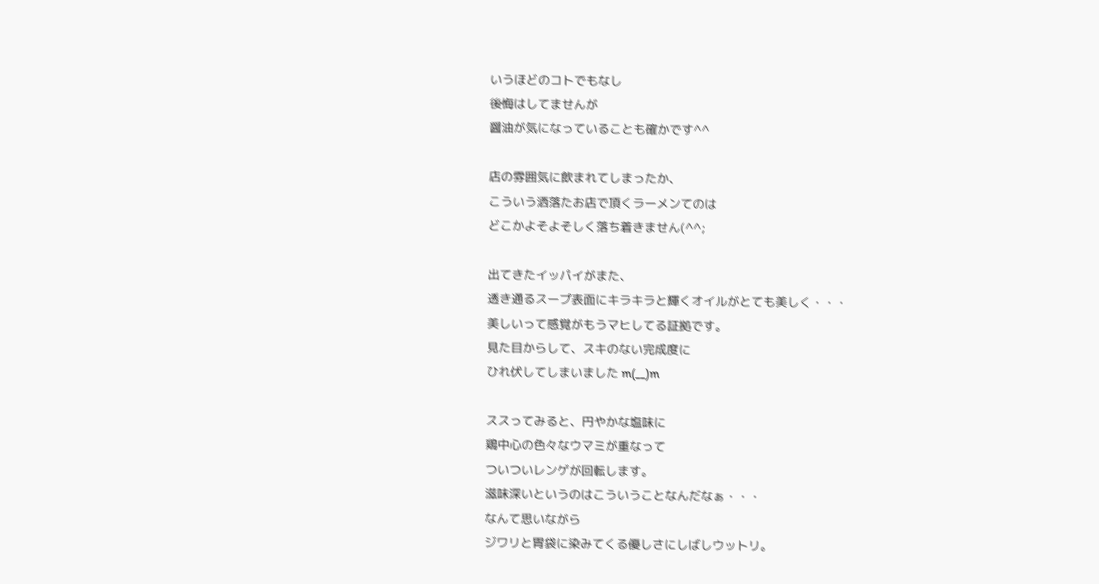いうほどのコトでもなし
後悔はしてませんが
醤油が気になっていることも確かです^^

店の雰囲気に飲まれてしまったか、
こういう洒落たお店で頂くラーメンてのは
どこかよそよそしく落ち着きません(^^;

出てきたイッパイがまた、
透き通るスープ表面にキラキラと輝くオイルがとても美しく・・・
美しいって感覚がもうマヒしてる証拠です。
見た目からして、スキのない完成度に
ひれ伏してしまいました m(__)m

ススってみると、円やかな塩味に
鶏中心の色々なウマミが重なって
ついついレンゲが回転します。
滋味深いというのはこういうことなんだなぁ・・・
なんて思いながら
ジワリと胃袋に染みてくる優しさにしばしウットリ。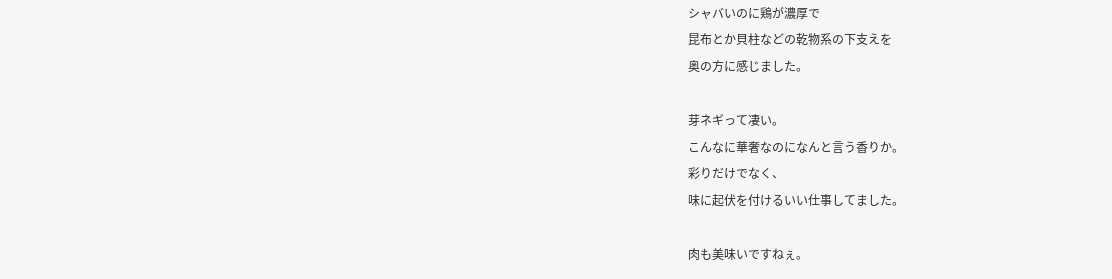シャバいのに鶏が濃厚で
昆布とか貝柱などの乾物系の下支えを
奥の方に感じました。

芽ネギって凄い。
こんなに華奢なのになんと言う香りか。
彩りだけでなく、
味に起伏を付けるいい仕事してました。

肉も美味いですねぇ。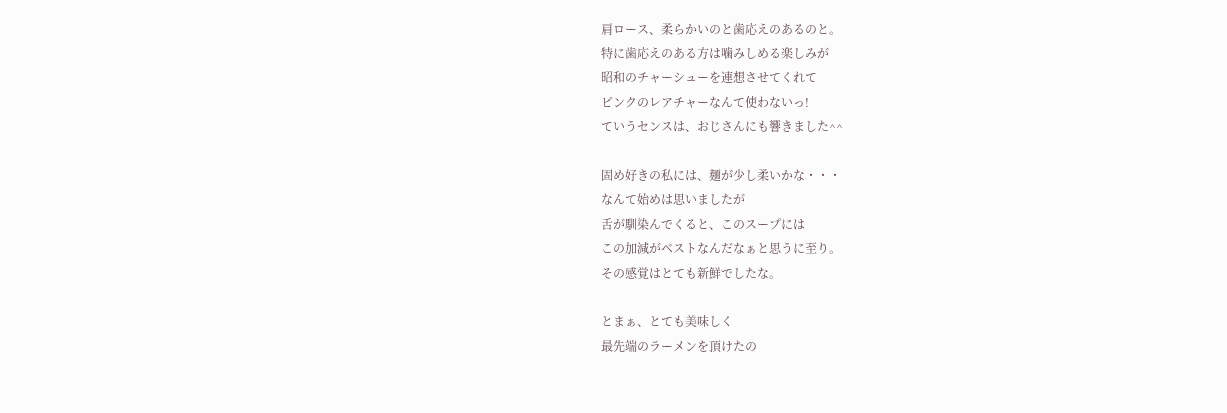肩ロース、柔らかいのと歯応えのあるのと。
特に歯応えのある方は噛みしめる楽しみが
昭和のチャーシューを連想させてくれて
ピンクのレアチャーなんて使わないっ!
ていうセンスは、おじさんにも響きました^^

固め好きの私には、麺が少し柔いかな・・・
なんて始めは思いましたが
舌が馴染んでくると、このスープには
この加減がベストなんだなぁと思うに至り。
その感覚はとても新鮮でしたな。

とまぁ、とても美味しく
最先端のラーメンを頂けたの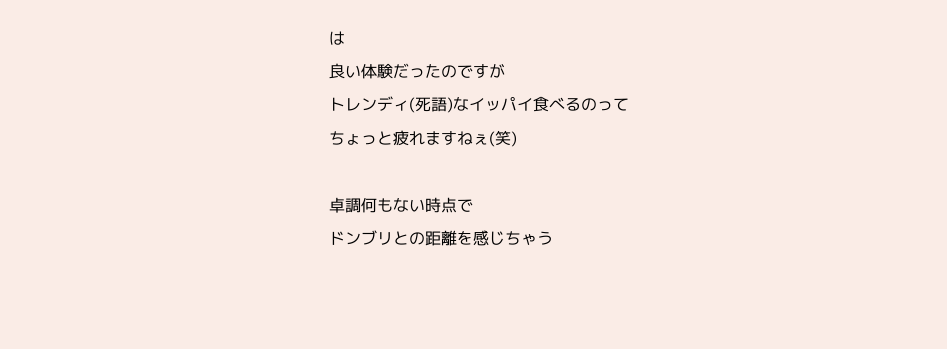は
良い体験だったのですが
トレンディ(死語)なイッパイ食べるのって
ちょっと疲れますねぇ(笑)

卓調何もない時点で
ドンブリとの距離を感じちゃう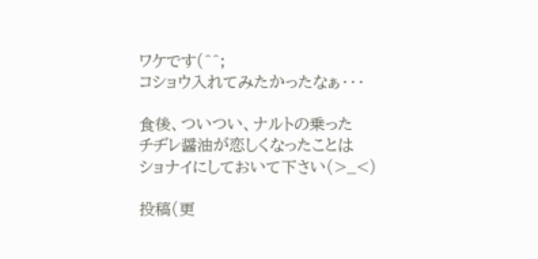ワケです(^^;
コショウ入れてみたかったなぁ・・・

食後、ついつい、ナルトの乗った
チヂレ醤油が恋しくなったことは
ショナイにしておいて下さい(>_<)

投稿(更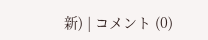新) | コメント (0)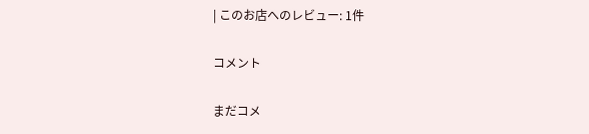| このお店へのレビュー: 1件

コメント

まだコメ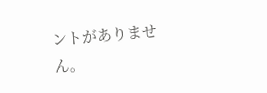ントがありません。